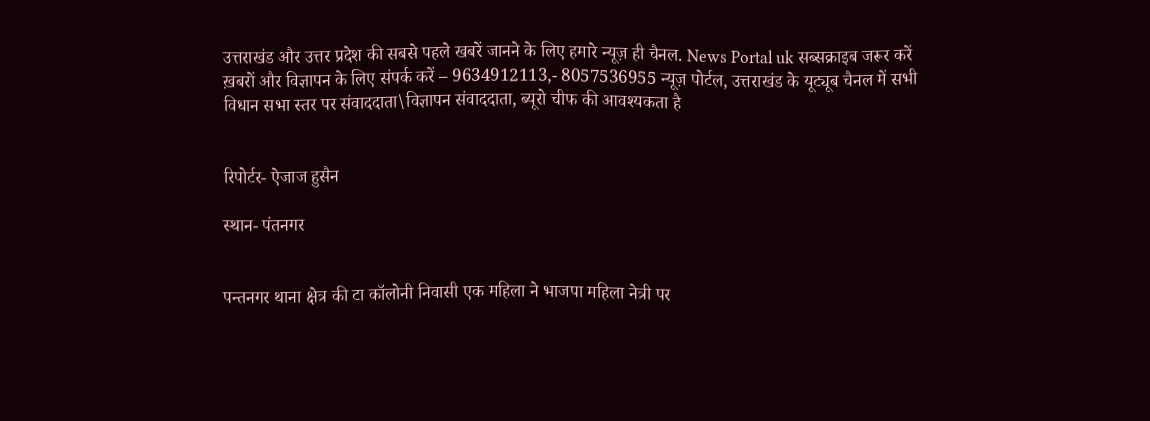उत्तराखंड और उत्तर प्रदेश की सबसे पहले खबरें जानने के लिए हमारे न्यूज़ ही चैनल. News Portal uk सब्सक्राइब जरूर करें ख़बरों और विज्ञापन के लिए संपर्क करें – 9634912113,- 8057536955 न्यूज़ पोर्टल, उत्तराखंड के यूट्यूब चैनल में सभी विधान सभा स्तर पर संवाददाता\विज्ञापन संवाददाता, ब्यूरो चीफ की आवश्यकता है


रिपोर्टर- ऐजाज हुसैन

स्थान- पंतनगर


पन्तनगर थाना क्षेत्र की टा कॉलोनी निवासी एक महिला ने भाजपा महिला नेत्री पर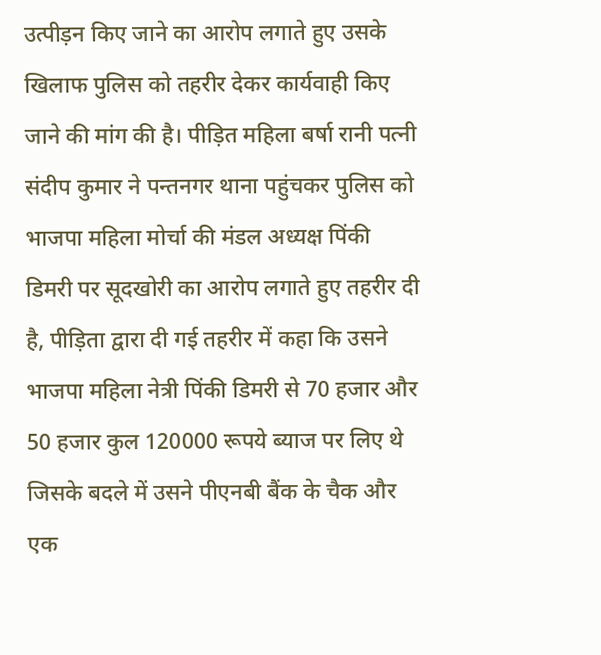उत्पीड़न किए जाने का आरोप लगाते हुए उसके खिलाफ पुलिस को तहरीर देकर कार्यवाही किए जाने की मांग की है। पीड़ित महिला बर्षा रानी पत्नी संदीप कुमार ने पन्तनगर थाना पहुंचकर पुलिस को भाजपा महिला मोर्चा की मंडल अध्यक्ष पिंकी डिमरी पर सूदखोरी का आरोप लगाते हुए तहरीर दी है, पीड़िता द्वारा दी गई तहरीर में कहा कि उसने भाजपा महिला नेत्री पिंकी डिमरी से 70 हजार और 50 हजार कुल 120000 रूपये ब्याज पर लिए थे जिसके बदले में उसने पीएनबी बैंक के चैक और एक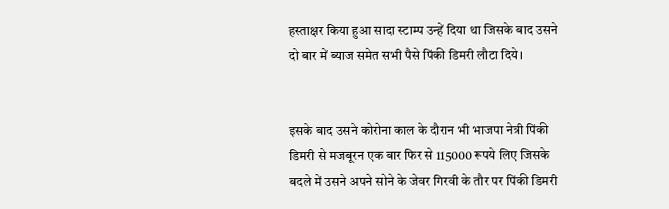हस्ताक्षर किया हुआ सादा स्टाम्प उन्हें दिया था जिसके बाद उसने दो बार में ब्याज समेत सभी पैसे पिंकी डिमरी लौटा दिये।


इसके बाद उसने कोरोना काल के दौरान भी भाजपा नेत्री पिंकी डिमरी से मजबूरन एक बार फिर से 115000 रूपये लिए जिसके बदले में उसने अपने सोने के जेवर गिरवी के तौर पर पिंकी डिमरी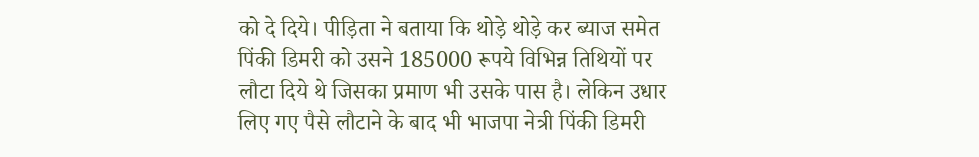को दे दिये। पीड़िता ने बताया कि थोड़े थोड़े कर ब्याज समेत पिंकी डिमरी को उसने 185000 रूपये विभिन्न तिथियों पर लौटा दिये थे जिसका प्रमाण भी उसके पास है। लेकिन उधार लिए गए पैसे लौटाने के बाद भी भाजपा नेत्री पिंकी डिमरी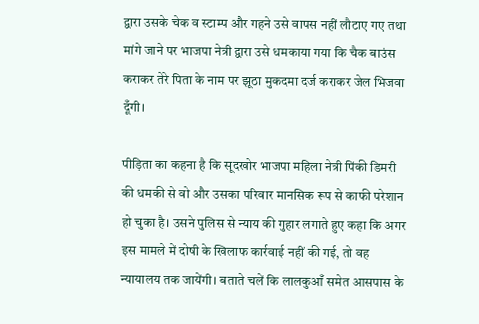द्वारा उसके चेक व स्टाम्प और गहने उसे वापस नहीं लौटाए गए तथा मांगे जाने पर भाजपा नेत्री द्वारा उसे धमकाया गया कि चैक बाउंस कराकर तेरे पिता के नाम पर झूठा मुकदमा दर्ज कराकर जेल भिजवा दूँगी।

पीड़िता का कहना है कि सूदखोर भाजपा महिला नेत्री पिंकी डिमरी की धमकी से वो और उसका परिवार मानसिक रूप से काफी परेशान हो चुका है। उसने पुलिस से न्याय की गुहार लगाते हुए कहा कि अगर इस मामले में दोषी के खिलाफ कार्रवाई नहीं की गई, तो वह न्यायालय तक जायेंगी। बताते चलें कि लालकुआँ समेत आसपास के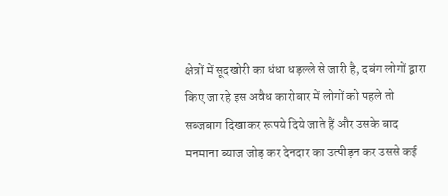क्षेत्रों में सूदखोरी का धंधा धड़ल्ले से जारी है, दबंग लोगों द्वारा किए जा रहे इस अवैध कारोबार में लोगों को पहले तो सब्जबाग दिखाकर रूपये दिये जाते हैं और उसके बाद मनमाना ब्याज जोड़ कर देनदार का उत्पीड़न कर उससे कई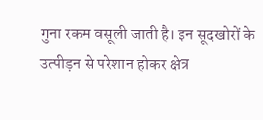गुना रकम वसूली जाती है। इन सूदखोरों के उत्पीड़न से परेशान होकर क्षेत्र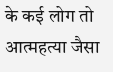के कई लोग तो आत्महत्या जैसा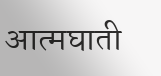आत्मघाती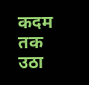कदम तक उठा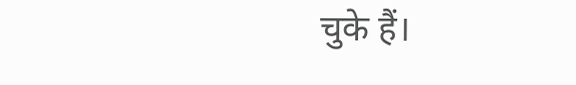चुके हैं।